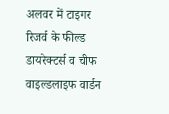अलवर में टाइगर रिजर्व के फील्ड डायरेक्टर्स व चीफ वाइल्डलाइफ वार्डन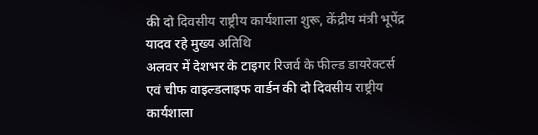की दो दिवसीय राष्ट्रीय कार्यशाला शुरू, केंद्रीय मंत्री भूपेंद्र यादव रहे मुख्य अतिथि
अलवर में देशभर के टाइगर रिजर्व के फील्ड डायरेक्टर्स एवं चीफ वाइल्डलाइफ वार्डन की दो दिवसीय राष्ट्रीय कार्यशाला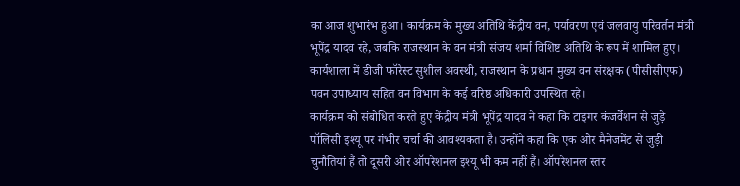का आज शुभारंभ हुआ। कार्यक्रम के मुख्य अतिथि केंद्रीय वन, पर्यावरण एवं जलवायु परिवर्तन मंत्री भूपेंद्र यादव रहे, जबकि राजस्थान के वन मंत्री संजय शर्मा विशिष्ट अतिथि के रूप में शामिल हुए।
कार्यशाला में डीजी फॉरेस्ट सुशील अवस्थी, राजस्थान के प्रधान मुख्य वन संरक्षक (पीसीसीएफ) पवन उपाध्याय सहित वन विभाग के कई वरिष्ठ अधिकारी उपस्थित रहे।
कार्यक्रम को संबोधित करते हुए केंद्रीय मंत्री भूपेंद्र यादव ने कहा कि टाइगर कंजर्वेशन से जुड़े पॉलिसी इश्यू पर गंभीर चर्चा की आवश्यकता है। उन्होंने कहा कि एक ओर मैनेजमेंट से जुड़ी चुनौतियां हैं तो दूसरी ओर ऑपरेशनल इश्यू भी कम नहीं हैं। ऑपरेशनल स्तर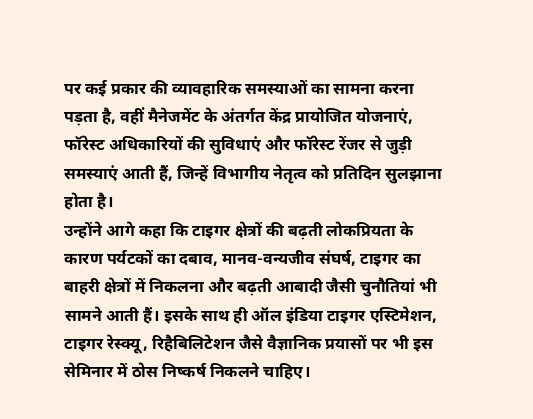पर कई प्रकार की व्यावहारिक समस्याओं का सामना करना पड़ता है, वहीं मैनेजमेंट के अंतर्गत केंद्र प्रायोजित योजनाएं, फॉरेस्ट अधिकारियों की सुविधाएं और फॉरेस्ट रेंजर से जुड़ी समस्याएं आती हैं, जिन्हें विभागीय नेतृत्व को प्रतिदिन सुलझाना होता है।
उन्होंने आगे कहा कि टाइगर क्षेत्रों की बढ़ती लोकप्रियता के कारण पर्यटकों का दबाव, मानव-वन्यजीव संघर्ष, टाइगर का बाहरी क्षेत्रों में निकलना और बढ़ती आबादी जैसी चुनौतियां भी सामने आती हैं। इसके साथ ही ऑल इंडिया टाइगर एस्टिमेशन, टाइगर रेस्क्यू, रिहैबिलिटेशन जैसे वैज्ञानिक प्रयासों पर भी इस सेमिनार में ठोस निष्कर्ष निकलने चाहिए।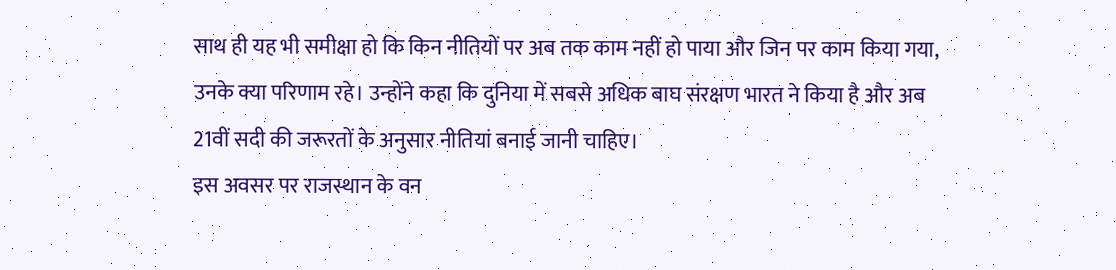साथ ही यह भी समीक्षा हो कि किन नीतियों पर अब तक काम नहीं हो पाया और जिन पर काम किया गया, उनके क्या परिणाम रहे। उन्होंने कहा कि दुनिया में सबसे अधिक बाघ संरक्षण भारत ने किया है और अब 21वीं सदी की जरूरतों के अनुसार नीतियां बनाई जानी चाहिए।
इस अवसर पर राजस्थान के वन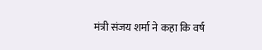मंत्री संजय शर्मा ने कहा कि वर्ष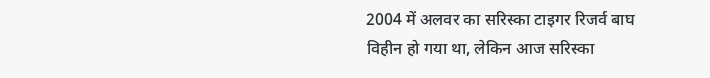2004 में अलवर का सरिस्का टाइगर रिजर्व बाघ विहीन हो गया था, लेकिन आज सरिस्का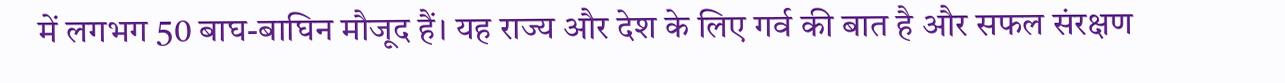में लगभग 50 बाघ-बाघिन मौजूद हैं। यह राज्य और देश के लिए गर्व की बात है और सफल संरक्षण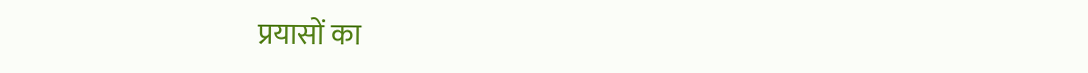प्रयासों का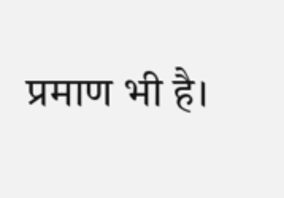प्रमाण भी है।